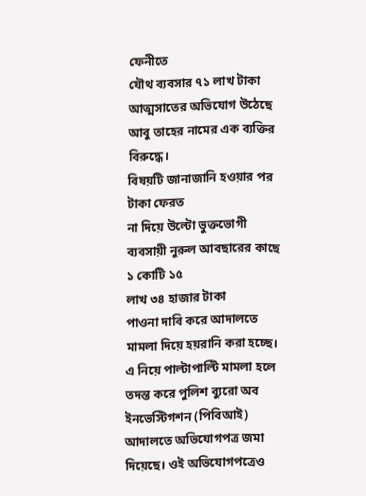ফেনীতে
যৌথ ব্যবসার ৭১ লাখ টাকা
আত্মসাতের অভিযোগ উঠেছে আবু তাহের নামের এক ব্যক্তির বিরুদ্ধে।
বিষয়টি জানাজানি হওয়ার পর টাকা ফেরত
না দিয়ে উল্টো ভুক্তভোগী ব্যবসায়ী নুরুল আবছারের কাছে ১ কোটি ১৫
লাখ ৩৪ হাজার টাকা
পাওনা দাবি করে আদালতে মামলা দিয়ে হয়রানি করা হচ্ছে।
এ নিয়ে পাল্টাপাল্টি মামলা হলে তদন্ত করে পুলিশ ব্যুরো অব ইনভেস্টিগশন (পিবিআই) আদালতে অভিযোগপত্র জমা দিয়েছে। ওই অভিযোগপত্রেও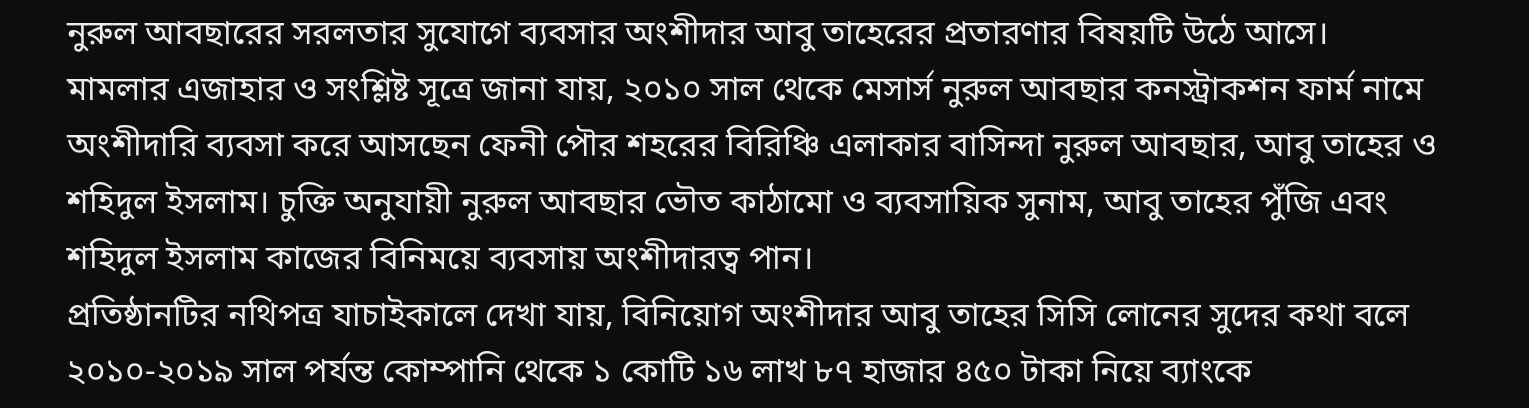নুরুল আবছারের সরলতার সুযোগে ব্যবসার অংশীদার আবু তাহেরের প্রতারণার বিষয়টি উঠে আসে।
মামলার এজাহার ও সংশ্লিষ্ট সূত্রে জানা যায়, ২০১০ সাল থেকে মেসার্স নুরুল আবছার কনস্ট্রাকশন ফার্ম নামে অংশীদারি ব্যবসা করে আসছেন ফেনী পৌর শহরের বিরিঞ্চি এলাকার বাসিন্দা নুরুল আবছার, আবু তাহের ও শহিদুল ইসলাম। চুক্তি অনুযায়ী নুরুল আবছার ভৌত কাঠামো ও ব্যবসায়িক সুনাম, আবু তাহের পুঁজি এবং শহিদুল ইসলাম কাজের বিনিময়ে ব্যবসায় অংশীদারত্ব পান।
প্রতিষ্ঠানটির নথিপত্র যাচাইকালে দেখা যায়, বিনিয়োগ অংশীদার আবু তাহের সিসি লোনের সুদের কথা বলে ২০১০-২০১৯ সাল পর্যন্ত কোম্পানি থেকে ১ কোটি ১৬ লাখ ৮৭ হাজার ৪৫০ টাকা নিয়ে ব্যাংকে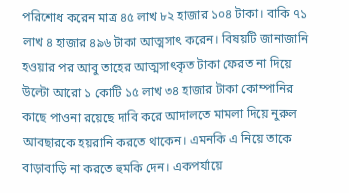পরিশোধ করেন মাত্র ৪৫ লাখ ৮২ হাজার ১০৪ টাকা। বাকি ৭১ লাখ ৪ হাজার ৪৯৬ টাকা আত্মসাৎ করেন। বিষয়টি জানাজানি হওয়ার পর আবু তাহের আত্মসাৎকৃত টাকা ফেরত না দিয়ে উল্টো আরো ১ কোটি ১৫ লাখ ৩৪ হাজার টাকা কোম্পানির কাছে পাওনা রয়েছে দাবি করে আদালতে মামলা দিয়ে নুরুল আবছারকে হয়রানি করতে থাকেন। এমনকি এ নিয়ে তাকে বাড়াবাড়ি না করতে হুমকি দেন। একপর্যায়ে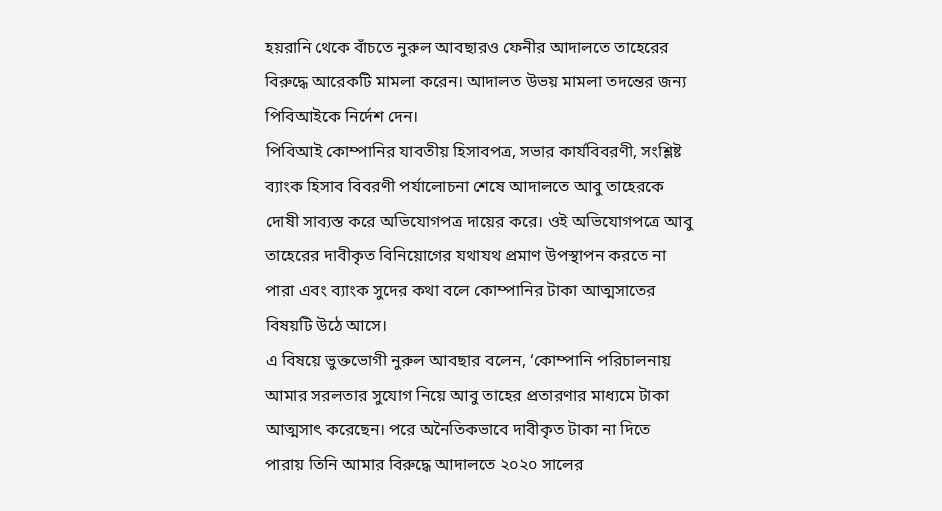হয়রানি থেকে বাঁচতে নুরুল আবছারও ফেনীর আদালতে তাহেরের বিরুদ্ধে আরেকটি মামলা করেন। আদালত উভয় মামলা তদন্তের জন্য পিবিআইকে নির্দেশ দেন।
পিবিআই কোম্পানির যাবতীয় হিসাবপত্র, সভার কার্যবিবরণী, সংশ্লিষ্ট ব্যাংক হিসাব বিবরণী পর্যালোচনা শেষে আদালতে আবু তাহেরকে দোষী সাব্যস্ত করে অভিযোগপত্র দায়ের করে। ওই অভিযোগপত্রে আবু তাহেরের দাবীকৃত বিনিয়োগের যথাযথ প্রমাণ উপস্থাপন করতে না পারা এবং ব্যাংক সুদের কথা বলে কোম্পানির টাকা আত্মসাতের বিষয়টি উঠে আসে।
এ বিষয়ে ভুক্তভোগী নুরুল আবছার বলেন, ‘কোম্পানি পরিচালনায় আমার সরলতার সুযোগ নিয়ে আবু তাহের প্রতারণার মাধ্যমে টাকা আত্মসাৎ করেছেন। পরে অনৈতিকভাবে দাবীকৃত টাকা না দিতে পারায় তিনি আমার বিরুদ্ধে আদালতে ২০২০ সালের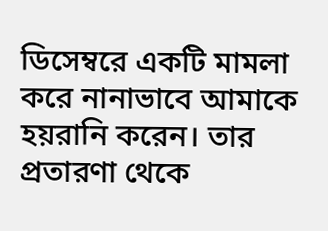ডিসেম্বরে একটি মামলা করে নানাভাবে আমাকে হয়রানি করেন। তার প্রতারণা থেকে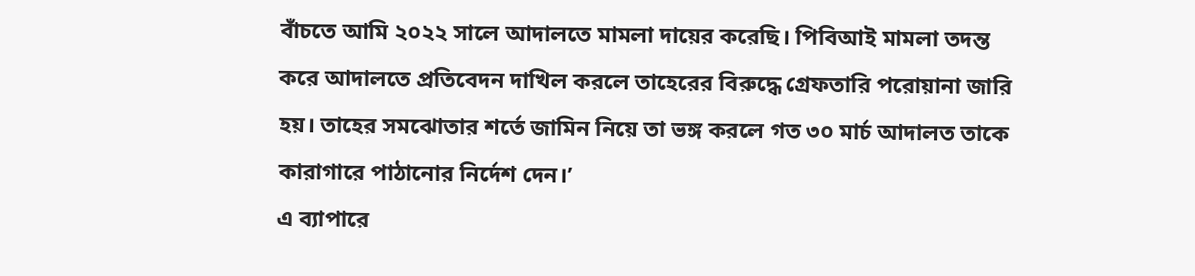বাঁচতে আমি ২০২২ সালে আদালতে মামলা দায়ের করেছি। পিবিআই মামলা তদন্ত করে আদালতে প্রতিবেদন দাখিল করলে তাহেরের বিরুদ্ধে গ্রেফতারি পরোয়ানা জারি হয়। তাহের সমঝোতার শর্তে জামিন নিয়ে তা ভঙ্গ করলে গত ৩০ মার্চ আদালত তাকে কারাগারে পাঠানোর নির্দেশ দেন।’
এ ব্যাপারে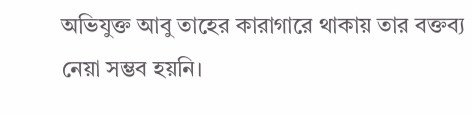অভিযুক্ত আবু তাহের কারাগারে থাকায় তার বক্তব্য নেয়া সম্ভব হয়নি।